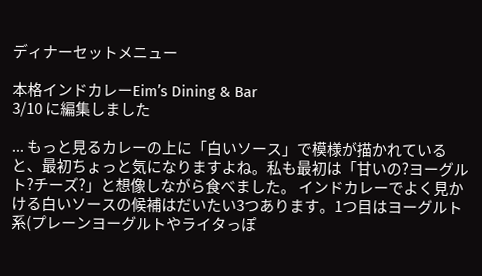ディナーセットメニュー

本格インドカレーEim’s Dining & Bar
3/10 に編集しました

... もっと見るカレーの上に「白いソース」で模様が描かれていると、最初ちょっと気になりますよね。私も最初は「甘いの?ヨーグルト?チーズ?」と想像しながら食べました。 インドカレーでよく見かける白いソースの候補はだいたい3つあります。1つ目はヨーグルト系(プレーンヨーグルトやライタっぽ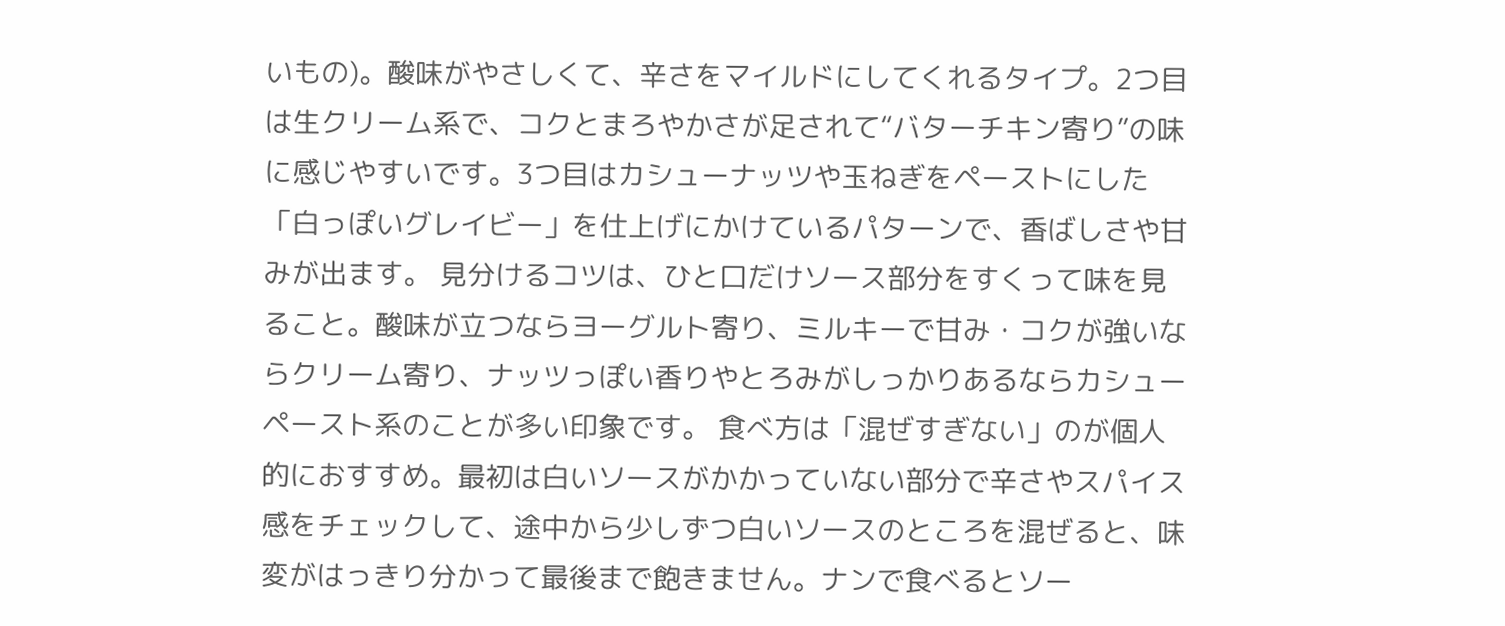いもの)。酸味がやさしくて、辛さをマイルドにしてくれるタイプ。2つ目は生クリーム系で、コクとまろやかさが足されて“バターチキン寄り”の味に感じやすいです。3つ目はカシューナッツや玉ねぎをペーストにした「白っぽいグレイビー」を仕上げにかけているパターンで、香ばしさや甘みが出ます。 見分けるコツは、ひと口だけソース部分をすくって味を見ること。酸味が立つならヨーグルト寄り、ミルキーで甘み・コクが強いならクリーム寄り、ナッツっぽい香りやとろみがしっかりあるならカシューペースト系のことが多い印象です。 食べ方は「混ぜすぎない」のが個人的におすすめ。最初は白いソースがかかっていない部分で辛さやスパイス感をチェックして、途中から少しずつ白いソースのところを混ぜると、味変がはっきり分かって最後まで飽きません。ナンで食べるとソー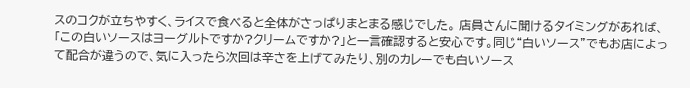スのコクが立ちやすく、ライスで食べると全体がさっぱりまとまる感じでした。 店員さんに聞けるタイミングがあれば、「この白いソースはヨーグルトですか?クリームですか?」と一言確認すると安心です。同じ“白いソース”でもお店によって配合が違うので、気に入ったら次回は辛さを上げてみたり、別のカレーでも白いソース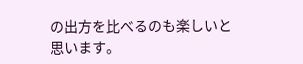の出方を比べるのも楽しいと思います。